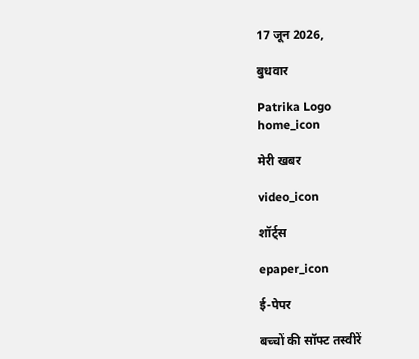17 जून 2026,

बुधवार

Patrika Logo
home_icon

मेरी खबर

video_icon

शॉर्ट्स

epaper_icon

ई-पेपर

बच्चों की सॉफ्ट तस्वीरें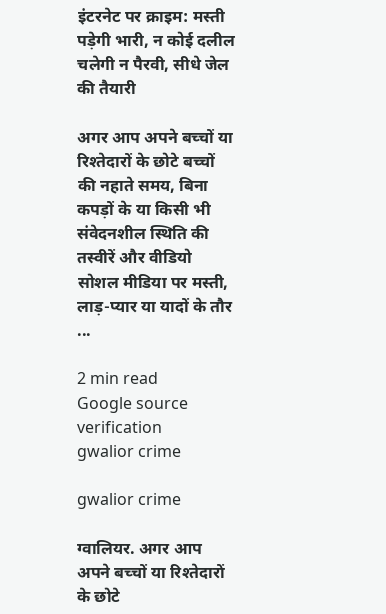इंटरनेट पर क्राइम: मस्ती पड़ेगी भारी, न कोई दलील चलेगी न पैरवी, सीधे जेल की तैयारी

अगर आप अपने बच्चों या रिश्तेदारों के छोटे बच्चों की नहाते समय, बिना कपड़ों के या किसी भी संवेदनशील स्थिति की तस्वीरें और वीडियो सोशल मीडिया पर मस्ती, लाड़-प्यार या यादों के तौर ...

2 min read
Google source verification
gwalior crime

gwalior crime

ग्वालियर. अगर आप अपने बच्चों या रिश्तेदारों के छोटे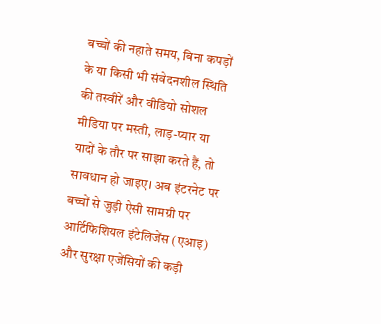बच्चों की नहाते समय, बिना कपड़ों के या किसी भी संवेदनशील स्थिति की तस्वीरें और वीडियो सोशल मीडिया पर मस्ती, लाड़-प्यार या यादों के तौर पर साझा करते हैं, तो सावधान हो जाइए। अब इंटरनेट पर बच्चों से जुड़ी ऐसी सामग्री पर आर्टिफिशियल इंटेलिजेंस (एआइ) और सुरक्षा एजेंसियों की कड़ी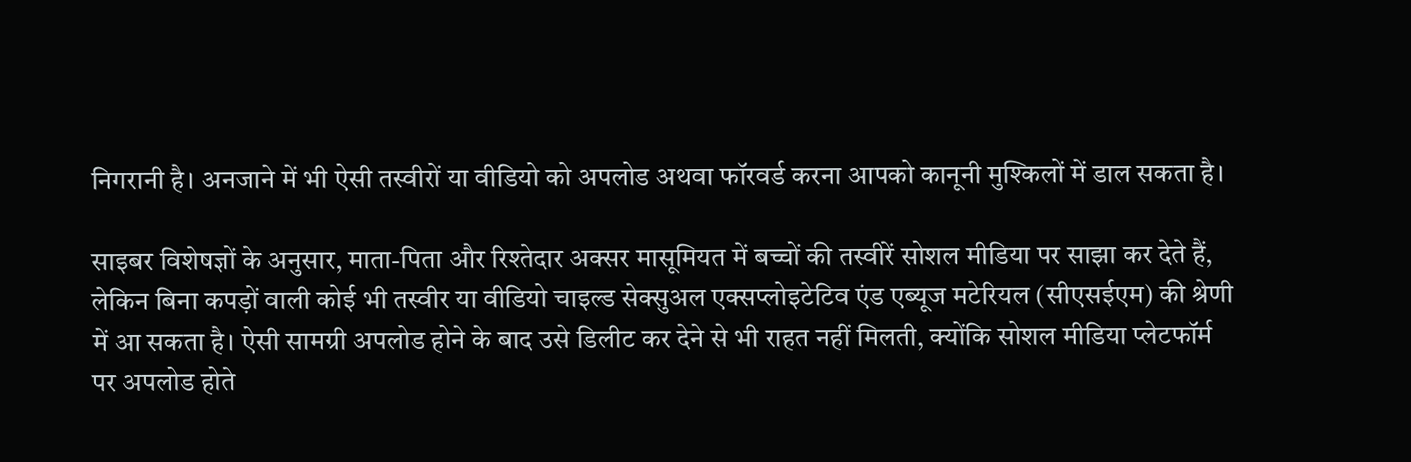निगरानी है। अनजाने में भी ऐसी तस्वीरों या वीडियो को अपलोड अथवा फॉरवर्ड करना आपको कानूनी मुश्किलों में डाल सकता है।

साइबर विशेषज्ञों के अनुसार, माता-पिता और रिश्तेदार अक्सर मासूमियत में बच्चों की तस्वीरें सोशल मीडिया पर साझा कर देते हैं, लेकिन बिना कपड़ों वाली कोई भी तस्वीर या वीडियो चाइल्ड सेक्सुअल एक्सप्लोइटेटिव एंड एब्यूज मटेरियल (सीएसईएम) की श्रेणी में आ सकता है। ऐसी सामग्री अपलोड होने के बाद उसे डिलीट कर देने से भी राहत नहीं मिलती, क्योंकि सोशल मीडिया प्लेटफॉर्म पर अपलोड होते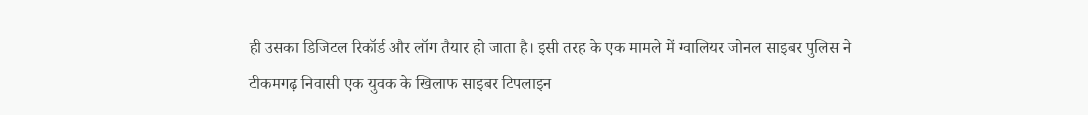ही उसका डिजिटल रिकॉर्ड और लॉग तैयार हो जाता है। इसी तरह के एक मामले में ग्वालियर जोनल साइबर पुलिस ने टीकमगढ़ निवासी एक युवक के खिलाफ साइबर टिपलाइन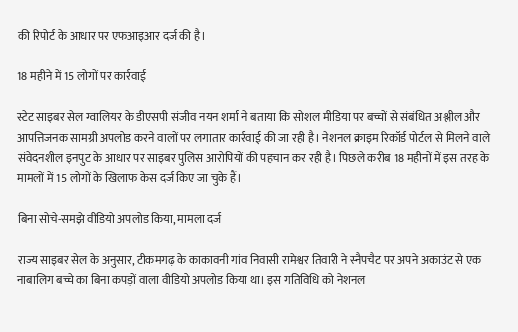की रिपोर्ट के आधार पर एफआइआर दर्ज की है।

18 महीने में 15 लोगों पर कार्रवाई

स्टेट साइबर सेल ग्वालियर के डीएसपी संजीव नयन शर्मा ने बताया कि सोशल मीडिया पर बच्चों से संबंधित अश्लील और आपत्तिजनक सामग्री अपलोड करने वालों पर लगातार कार्रवाई की जा रही है। नेशनल क्राइम रिकॉर्ड पोर्टल से मिलने वाले संवेदनशील इनपुट के आधार पर साइबर पुलिस आरोपियों की पहचान कर रही है। पिछले करीब 18 महीनों में इस तरह के मामलों में 15 लोगों के खिलाफ केस दर्ज किए जा चुके हैं।

बिना सोचे-समझे वीडियो अपलोड किया, मामला दर्ज

राज्य साइबर सेल के अनुसार, टीकमगढ़ के काकावनी गांव निवासी रामेश्वर तिवारी ने स्नैपचैट पर अपने अकाउंट से एक नाबालिग बच्चे का बिना कपड़ों वाला वीडियो अपलोड किया था। इस गतिविधि को नेशनल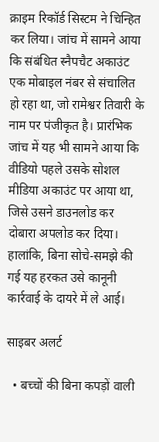क्राइम रिकॉर्ड सिस्टम ने चिन्हित कर लिया। जांच में सामने आया कि संबंधित स्नैपचैट अकाउंट एक मोबाइल नंबर से संचालित हो रहा था, जो रामेश्वर तिवारी के नाम पर पंजीकृत है। प्रारंभिक जांच में यह भी सामने आया कि वीडियो पहले उसके सोशल मीडिया अकाउंट पर आया था, जिसे उसने डाउनलोड कर दोबारा अपलोड कर दिया। हालांकि, बिना सोचे-समझे की गई यह हरकत उसे कानूनी कार्रवाई के दायरे में ले आई।

साइबर अलर्ट

  • बच्चों की बिना कपड़ों वाली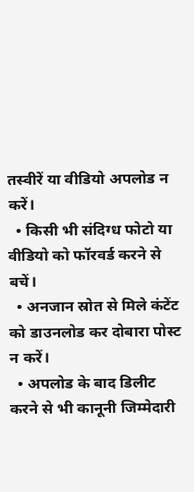तस्वीरें या वीडियो अपलोड न करें।
  • किसी भी संदिग्ध फोटो या वीडियो को फॉरवर्ड करने से बचें।
  • अनजान स्रोत से मिले कंटेंट को डाउनलोड कर दोबारा पोस्ट न करें।
  • अपलोड के बाद डिलीट करने से भी कानूनी जिम्मेदारी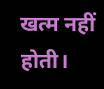खत्म नहीं होती।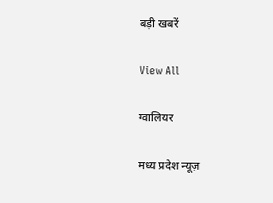बड़ी खबरें

View All

ग्वालियर

मध्य प्रदेश न्यूज़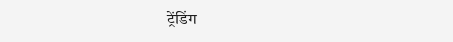ट्रेंडिंग